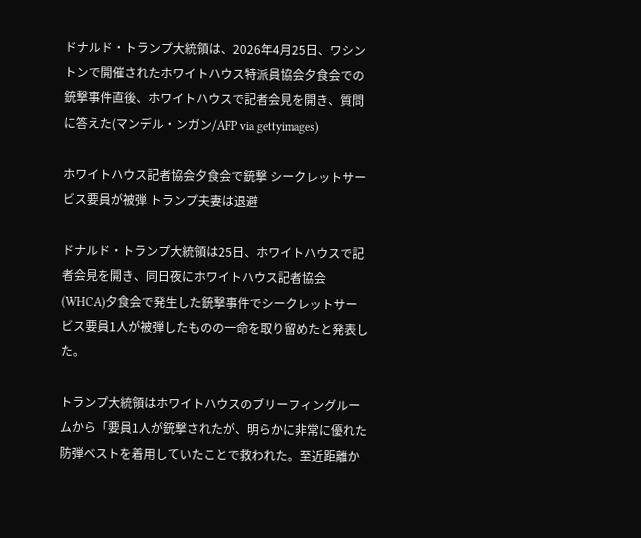ドナルド・トランプ大統領は、2026年4月25日、ワシントンで開催されたホワイトハウス特派員協会夕食会での銃撃事件直後、ホワイトハウスで記者会見を開き、質問に答えた(マンデル・ンガン/AFP via gettyimages)

ホワイトハウス記者協会夕食会で銃撃 シークレットサービス要員が被弾 トランプ夫妻は退避

ドナルド・トランプ大統領は25日、ホワイトハウスで記者会見を開き、同日夜にホワイトハウス記者協会(WHCA)夕食会で発生した銃撃事件でシークレットサービス要員1人が被弾したものの一命を取り留めたと発表した。

トランプ大統領はホワイトハウスのブリーフィングルームから「要員1人が銃撃されたが、明らかに非常に優れた防弾ベストを着用していたことで救われた。至近距離か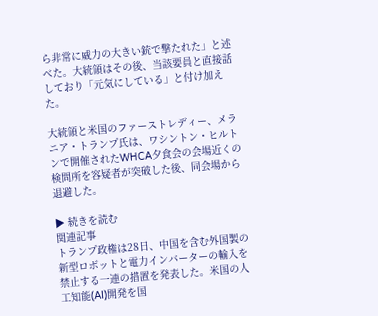ら非常に威力の大きい銃で撃たれた」と述べた。大統領はその後、当該要員と直接話しており「元気にしている」と付け加えた。

大統領と米国のファーストレディー、メラニア・トランプ氏は、ワシントン・ヒルトンで開催されたWHCA夕食会の会場近くの検問所を容疑者が突破した後、同会場から退避した。

▶ 続きを読む
関連記事
トランプ政権は28日、中国を含む外国製の新型ロボットと電力インバーターの輸入を禁止する一連の措置を発表した。米国の人工知能(AI)開発を国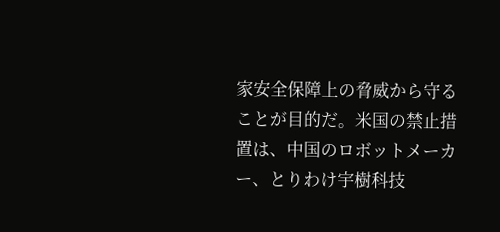家安全保障上の脅威から守ることが目的だ。米国の禁止措置は、中国のロボットメーカー、とりわけ宇樹科技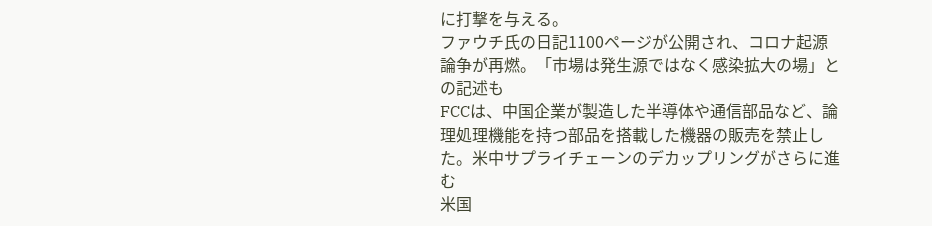に打撃を与える。
ファウチ氏の日記1100ページが公開され、コロナ起源論争が再燃。「市場は発生源ではなく感染拡大の場」との記述も
FCCは、中国企業が製造した半導体や通信部品など、論理処理機能を持つ部品を搭載した機器の販売を禁止した。米中サプライチェーンのデカップリングがさらに進む
米国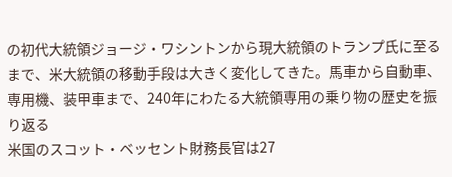の初代大統領ジョージ・ワシントンから現大統領のトランプ氏に至るまで、米大統領の移動手段は大きく変化してきた。馬車から自動車、専用機、装甲車まで、240年にわたる大統領専用の乗り物の歴史を振り返る
米国のスコット・ベッセント財務長官は27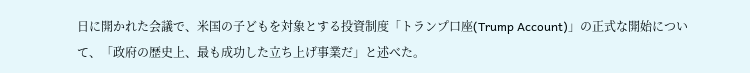日に開かれた会議で、米国の子どもを対象とする投資制度「トランプ口座(Trump Account)」の正式な開始について、「政府の歴史上、最も成功した立ち上げ事業だ」と述べた。